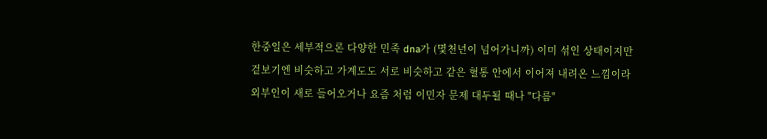한중일은 세부적으론 다양한 민족 dna가 (몇천년이 넘어가니까) 이미 섞인 상태이지만 겉보기엔 비슷하고 가계도도 서로 비슷하고 같은 혈통 안에서 이어져 내려온 느낌이라
외부인이 새로 들어오거나 요즘 처럼 이민자 문제 대두될 때나 "다름"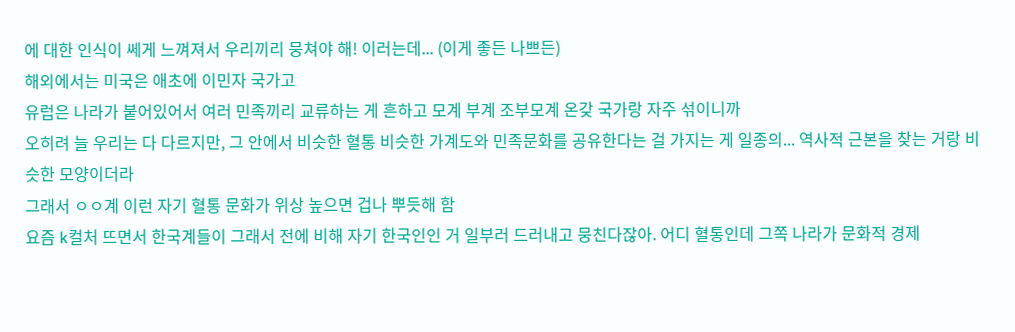에 대한 인식이 쎄게 느껴져서 우리끼리 뭉쳐야 해! 이러는데... (이게 좋든 나쁘든)
해외에서는 미국은 애초에 이민자 국가고
유럽은 나라가 붙어있어서 여러 민족끼리 교류하는 게 흔하고 모계 부계 조부모계 온갖 국가랑 자주 섞이니까
오히려 늘 우리는 다 다르지만, 그 안에서 비슷한 혈통 비슷한 가계도와 민족문화를 공유한다는 걸 가지는 게 일종의... 역사적 근본을 찾는 거랑 비슷한 모양이더라
그래서 ㅇㅇ계 이런 자기 혈통 문화가 위상 높으면 겁나 뿌듯해 함
요즘 k컬처 뜨면서 한국계들이 그래서 전에 비해 자기 한국인인 거 일부러 드러내고 뭉친다잖아. 어디 혈통인데 그쪽 나라가 문화적 경제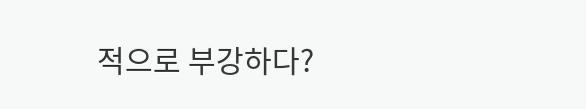적으로 부강하다?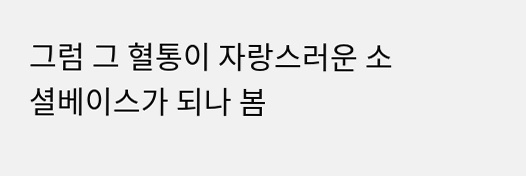그럼 그 혈통이 자랑스러운 소셜베이스가 되나 봄